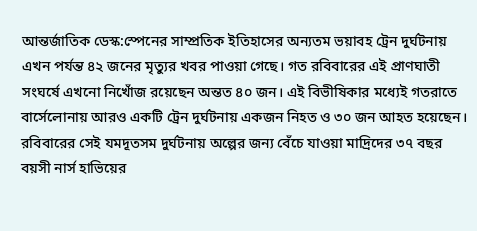আন্তর্জাতিক ডেস্ক:স্পেনের সাম্প্রতিক ইতিহাসের অন্যতম ভয়াবহ ট্রেন দুর্ঘটনায় এখন পর্যন্ত ৪২ জনের মৃত্যুর খবর পাওয়া গেছে। গত রবিবারের এই প্রাণঘাতী সংঘর্ষে এখনো নিখোঁজ রয়েছেন অন্তত ৪০ জন। এই বিভীষিকার মধ্যেই গতরাতে বার্সেলোনায় আরও একটি ট্রেন দুর্ঘটনায় একজন নিহত ও ৩০ জন আহত হয়েছেন। রবিবারের সেই যমদূতসম দুর্ঘটনায় অল্পের জন্য বেঁচে যাওয়া মাদ্রিদের ৩৭ বছর বয়সী নার্স হাভিয়ের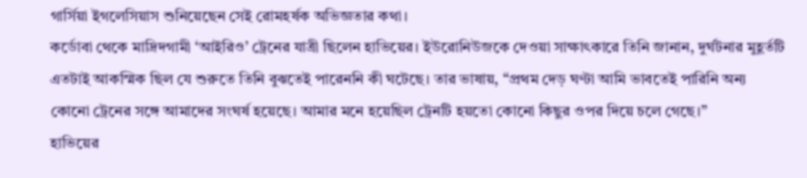গার্সিয়া ইগলেসিয়াস শুনিয়েছেন সেই রোমহর্ষক অভিজ্ঞতার কথা।
কর্ডোবা থেকে মাদ্রিদগামী ‘আইরিও’ ট্রেনের যাত্রী ছিলেন হাভিয়ের। ইউরোনিউজকে দেওয়া সাক্ষাৎকারে তিনি জানান, দুর্ঘটনার মুহূর্তটি এতটাই আকস্মিক ছিল যে শুরুতে তিনি বুঝতেই পারেননি কী ঘটেছে। তার ভাষায়, “প্রথম দেড় ঘণ্টা আমি ভাবতেই পারিনি অন্য কোনো ট্রেনের সঙ্গে আমাদের সংঘর্ষ হয়েছে। আমার মনে হয়েছিল ট্রেনটি হয়তো কোনো কিছুর ওপর দিয়ে চলে গেছে।”
হাভিয়ের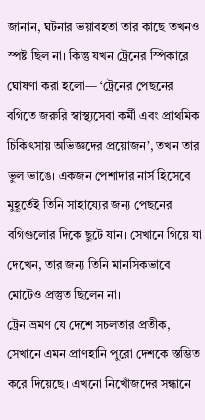জানান, ঘটনার ভয়াবহতা তার কাছে তখনও স্পষ্ট ছিল না। কিন্তু যখন ট্রেনের স্পিকারে ঘোষণা করা হলো— ‘ট্রেনের পেছনের বগিতে জরুরি স্বাস্থ্যসেবা কর্মী এবং প্রাথমিক চিকিৎসায় অভিজ্ঞদের প্রয়োজন’, তখন তার ভুল ভাঙে। একজন পেশাদার নার্স হিসেবে মুহূর্তেই তিনি সাহায্যের জন্য পেছনের বগিগুলোর দিকে ছুটে যান। সেখানে গিয়ে যা দেখেন, তার জন্য তিনি মানসিকভাবে মোটেও প্রস্তুত ছিলেন না।
ট্রেন ভ্রমণ যে দেশে সচলতার প্রতীক, সেখানে এমন প্রাণহানি পুরো দেশকে স্তম্ভিত করে দিয়েছে। এখনো নিখোঁজদের সন্ধানে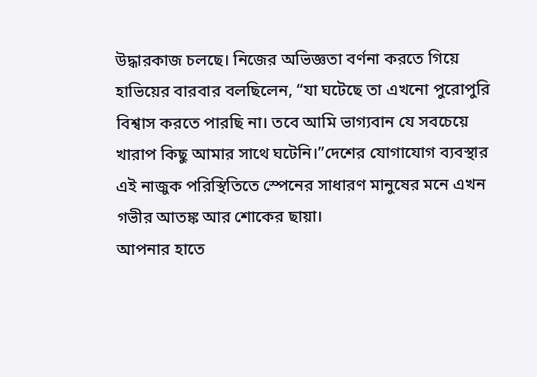উদ্ধারকাজ চলছে। নিজের অভিজ্ঞতা বর্ণনা করতে গিয়ে হাভিয়ের বারবার বলছিলেন, “যা ঘটেছে তা এখনো পুরোপুরি বিশ্বাস করতে পারছি না। তবে আমি ভাগ্যবান যে সবচেয়ে খারাপ কিছু আমার সাথে ঘটেনি।”দেশের যোগাযোগ ব্যবস্থার এই নাজুক পরিস্থিতিতে স্পেনের সাধারণ মানুষের মনে এখন গভীর আতঙ্ক আর শোকের ছায়া।
আপনার হাতে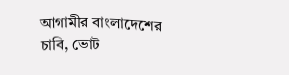আগামীর বাংলাদেশের চাবি, ভোট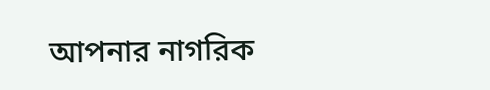আপনার নাগরিক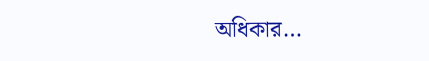অধিকার…